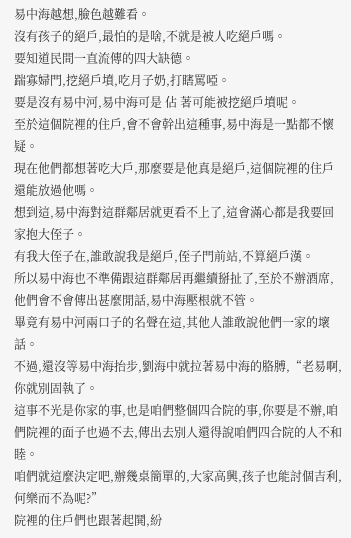易中海越想,臉色越難看。
沒有孩子的絕戶,最怕的是啥,不就是被人吃絕戶嗎。
要知道民間一直流傳的四大缺德。
踹寡婦門,挖絕戶墳,吃月子奶,打瞎罵啞。
要是沒有易中河,易中海可是 佔 著可能被挖絕戶墳呢。
至於這個院裡的住戶,會不會幹出這種事,易中海是一點都不懷疑。
現在他們都想著吃大戶,那麼要是他真是絕戶,這個院裡的住戶還能放過他嗎。
想到這,易中海對這群鄰居就更看不上了,這會滿心都是我要回家抱大侄子。
有我大侄子在,誰敢說我是絕戶,侄子門前站,不算絕戶漢。
所以易中海也不準備跟這群鄰居再繼續掰扯了,至於不辦酒席,他們會不會傳出甚麼閒話,易中海壓根就不管。
畢竟有易中河兩口子的名聲在這,其他人誰敢說他們一家的壞話。
不過,還沒等易中海抬步,劉海中就拉著易中海的胳膊,“老易啊,你就別固執了。
這事不光是你家的事,也是咱們整個四合院的事,你要是不辦,咱們院裡的面子也過不去,傳出去別人還得說咱們四合院的人不和睦。
咱們就這麼決定吧,辦幾桌簡單的,大家高興,孩子也能討個吉利,何樂而不為呢?”
院裡的住戶們也跟著起鬨,紛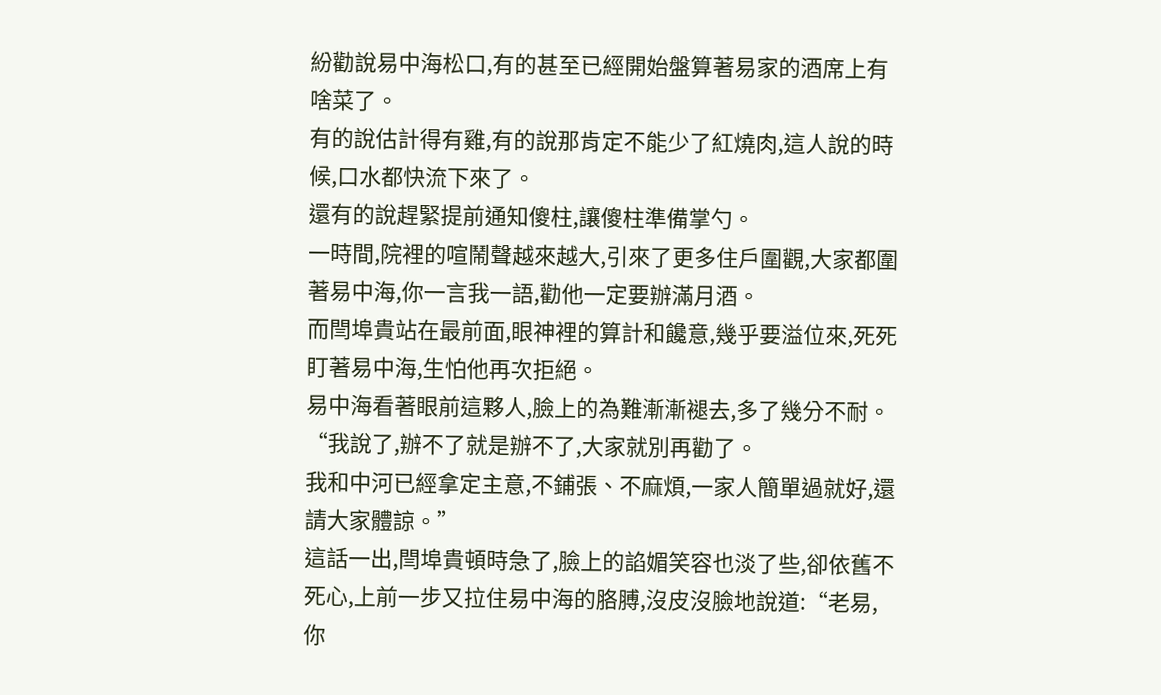紛勸說易中海松口,有的甚至已經開始盤算著易家的酒席上有啥菜了。
有的說估計得有雞,有的說那肯定不能少了紅燒肉,這人說的時候,口水都快流下來了。
還有的說趕緊提前通知傻柱,讓傻柱準備掌勺。
一時間,院裡的喧鬧聲越來越大,引來了更多住戶圍觀,大家都圍著易中海,你一言我一語,勸他一定要辦滿月酒。
而閆埠貴站在最前面,眼神裡的算計和饞意,幾乎要溢位來,死死盯著易中海,生怕他再次拒絕。
易中海看著眼前這夥人,臉上的為難漸漸褪去,多了幾分不耐。
“我說了,辦不了就是辦不了,大家就別再勸了。
我和中河已經拿定主意,不鋪張、不麻煩,一家人簡單過就好,還請大家體諒。”
這話一出,閆埠貴頓時急了,臉上的諂媚笑容也淡了些,卻依舊不死心,上前一步又拉住易中海的胳膊,沒皮沒臉地說道:“老易,你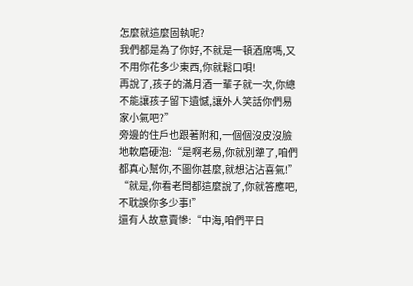怎麼就這麼固執呢?
我們都是為了你好,不就是一頓酒席嗎,又不用你花多少東西,你就鬆口唄!
再說了,孩子的滿月酒一輩子就一次,你總不能讓孩子留下遺憾,讓外人笑話你們易家小氣吧?”
旁邊的住戶也跟著附和,一個個沒皮沒臉地軟磨硬泡:“是啊老易,你就別犟了,咱們都真心幫你,不圖你甚麼,就想沾沾喜氣!”
“就是,你看老閆都這麼說了,你就答應吧,不耽誤你多少事!”
還有人故意賣慘:“中海,咱們平日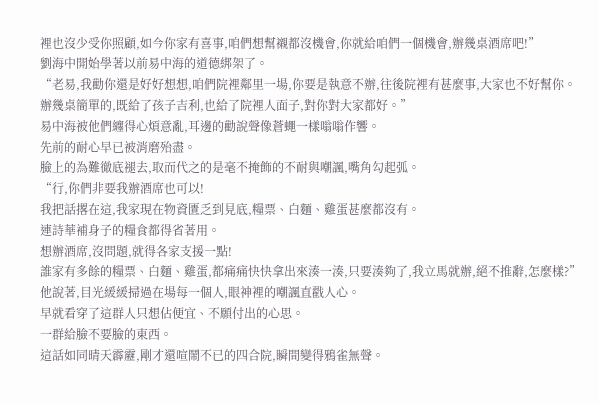裡也沒少受你照顧,如今你家有喜事,咱們想幫襯都沒機會,你就給咱們一個機會,辦幾桌酒席吧!”
劉海中開始學著以前易中海的道德綁架了。
“老易,我勸你還是好好想想,咱們院裡鄰里一場,你要是執意不辦,往後院裡有甚麼事,大家也不好幫你。
辦幾桌簡單的,既給了孩子吉利,也給了院裡人面子,對你對大家都好。”
易中海被他們纏得心煩意亂,耳邊的勸說聲像蒼蠅一樣嗡嗡作響。
先前的耐心早已被消磨殆盡。
臉上的為難徹底褪去,取而代之的是毫不掩飾的不耐與嘲諷,嘴角勾起弧。
“行,你們非要我辦酒席也可以!
我把話撂在這,我家現在物資匱乏到見底,糧票、白麵、雞蛋甚麼都沒有。
連詩華補身子的糧食都得省著用。
想辦酒席,沒問題,就得各家支援一點!
誰家有多餘的糧票、白麵、雞蛋,都痛痛快快拿出來湊一湊,只要湊夠了,我立馬就辦,絕不推辭,怎麼樣?”
他說著,目光緩緩掃過在場每一個人,眼神裡的嘲諷直戳人心。
早就看穿了這群人只想佔便宜、不願付出的心思。
一群給臉不要臉的東西。
這話如同晴天霹靂,剛才還喧鬧不已的四合院,瞬間變得鴉雀無聲。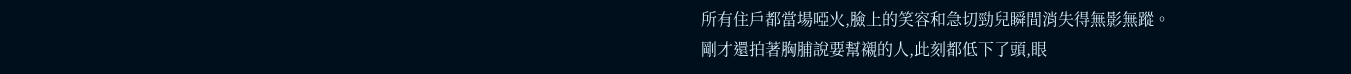所有住戶都當場啞火,臉上的笑容和急切勁兒瞬間消失得無影無蹤。
剛才還拍著胸脯說要幫襯的人,此刻都低下了頭,眼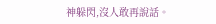神躲閃,沒人敢再說話。